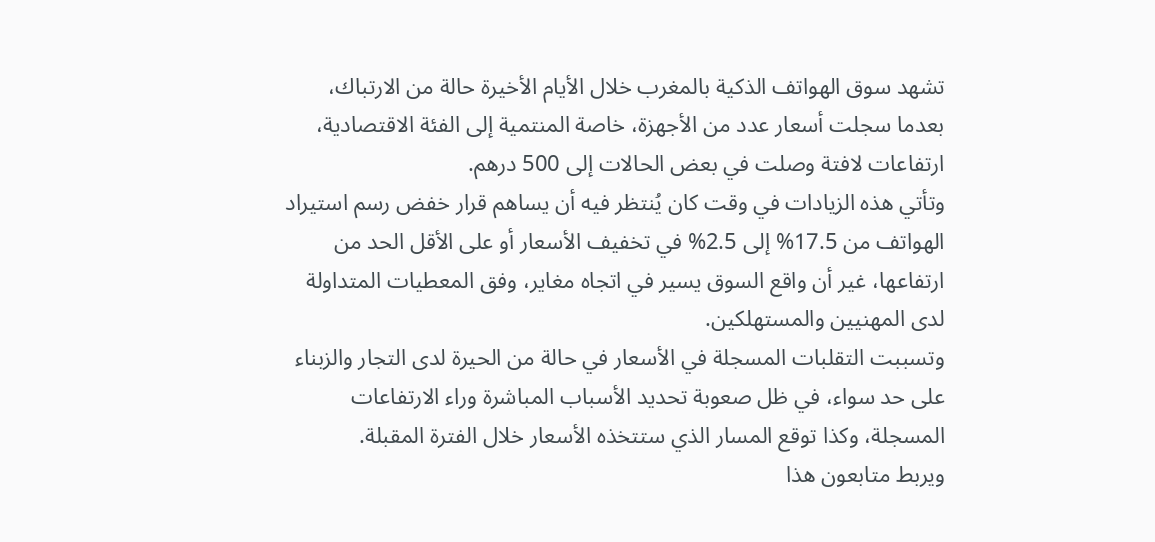تشهد سوق الهواتف الذكية بالمغرب خلال الأيام الأخيرة حالة من الارتباك، بعدما سجلت أسعار عدد من الأجهزة، خاصة المنتمية إلى الفئة الاقتصادية، ارتفاعات لافتة وصلت في بعض الحالات إلى 500 درهم.
وتأتي هذه الزيادات في وقت كان يُنتظر فيه أن يساهم قرار خفض رسم استيراد الهواتف من 17.5% إلى 2.5% في تخفيف الأسعار أو على الأقل الحد من ارتفاعها، غير أن واقع السوق يسير في اتجاه مغاير، وفق المعطيات المتداولة لدى المهنيين والمستهلكين.
وتسببت التقلبات المسجلة في الأسعار في حالة من الحيرة لدى التجار والزبناء على حد سواء، في ظل صعوبة تحديد الأسباب المباشرة وراء الارتفاعات المسجلة، وكذا توقع المسار الذي ستتخذه الأسعار خلال الفترة المقبلة.
ويربط متابعون هذا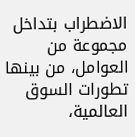الاضطراب بتداخل مجموعة من العوامل، من بينها تطورات السوق العالمية،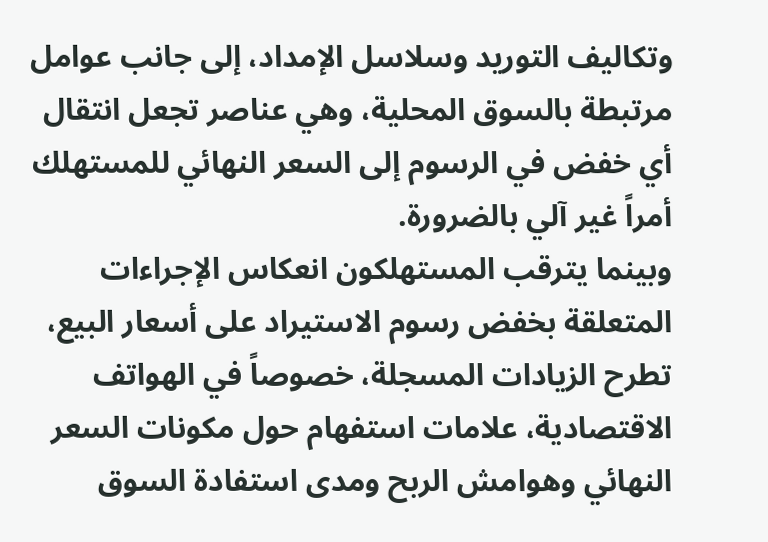وتكاليف التوريد وسلاسل الإمداد، إلى جانب عوامل مرتبطة بالسوق المحلية، وهي عناصر تجعل انتقال أي خفض في الرسوم إلى السعر النهائي للمستهلك أمراً غير آلي بالضرورة.
وبينما يترقب المستهلكون انعكاس الإجراءات المتعلقة بخفض رسوم الاستيراد على أسعار البيع، تطرح الزيادات المسجلة، خصوصاً في الهواتف الاقتصادية، علامات استفهام حول مكونات السعر النهائي وهوامش الربح ومدى استفادة السوق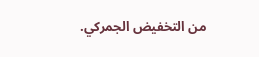من التخفيض الجمركي.